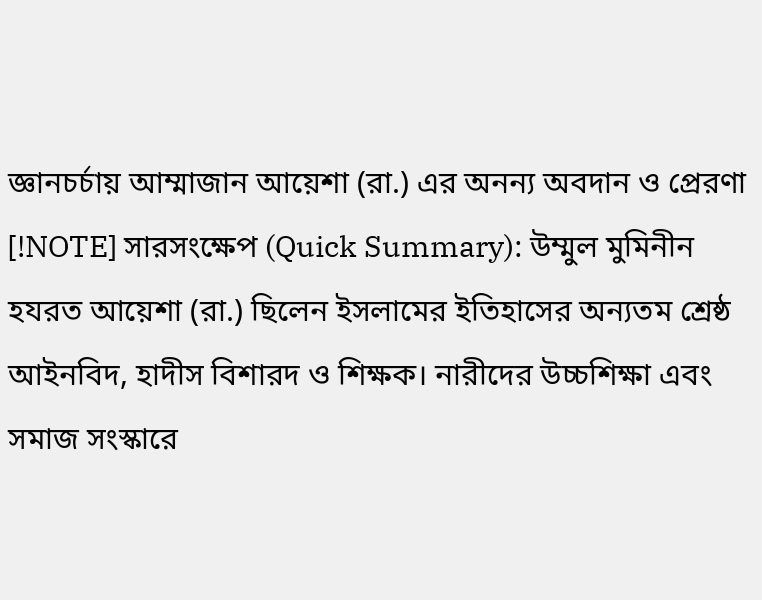জ্ঞানচর্চায় আম্মাজান আয়েশা (রা.) এর অনন্য অবদান ও প্রেরণা
[!NOTE] সারসংক্ষেপ (Quick Summary): উম্মুল মুমিনীন হযরত আয়েশা (রা.) ছিলেন ইসলামের ইতিহাসের অন্যতম শ্রেষ্ঠ আইনবিদ, হাদীস বিশারদ ও শিক্ষক। নারীদের উচ্চশিক্ষা এবং সমাজ সংস্কারে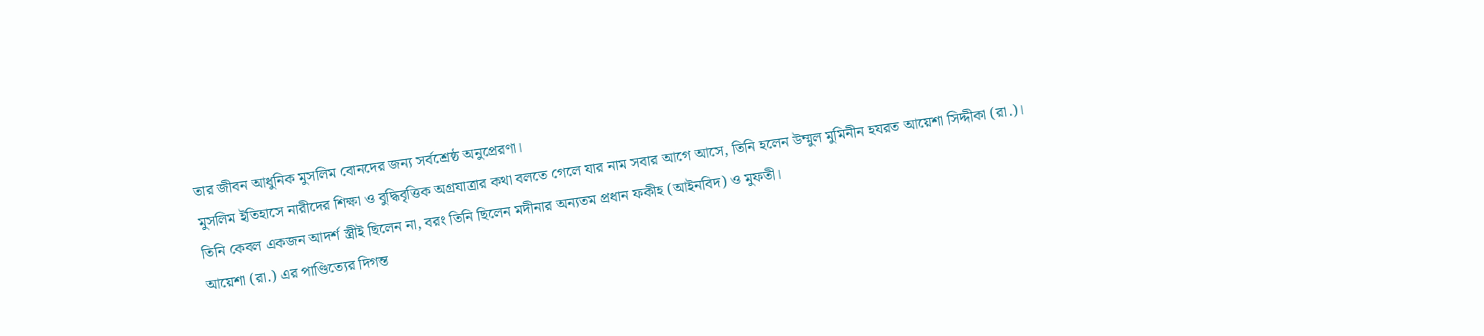তার জীবন আধুনিক মুসলিম বোনদের জন্য সর্বশ্রেষ্ঠ অনুপ্রেরণা।
মুসলিম ইতিহাসে নারীদের শিক্ষা ও বুদ্ধিবৃত্তিক অগ্রযাত্রার কথা বলতে গেলে যার নাম সবার আগে আসে, তিনি হলেন উম্মুল মুমিনীন হযরত আয়েশা সিদ্দীকা (রা.)। তিনি কেবল একজন আদর্শ স্ত্রীই ছিলেন না, বরং তিনি ছিলেন মদীনার অন্যতম প্রধান ফকীহ (আইনবিদ) ও মুফতী।
আয়েশা (রা.) এর পাণ্ডিত্যের দিগন্ত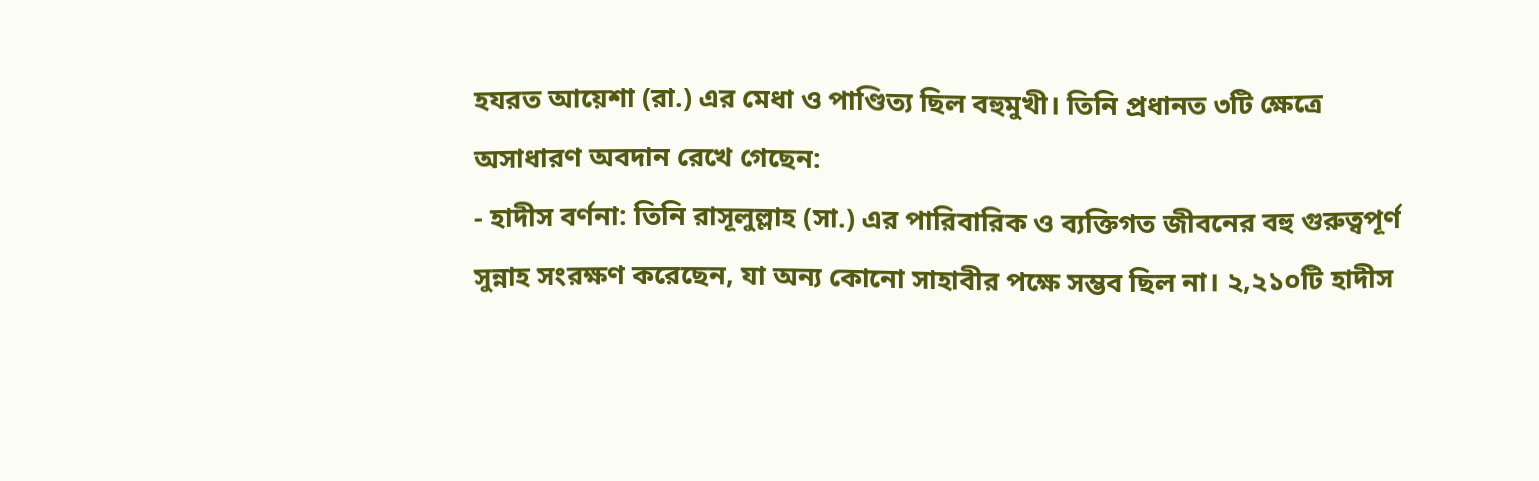হযরত আয়েশা (রা.) এর মেধা ও পাণ্ডিত্য ছিল বহুমুখী। তিনি প্রধানত ৩টি ক্ষেত্রে অসাধারণ অবদান রেখে গেছেন:
- হাদীস বর্ণনা: তিনি রাসূলুল্লাহ (সা.) এর পারিবারিক ও ব্যক্তিগত জীবনের বহু গুরুত্বপূর্ণ সুন্নাহ সংরক্ষণ করেছেন, যা অন্য কোনো সাহাবীর পক্ষে সম্ভব ছিল না। ২,২১০টি হাদীস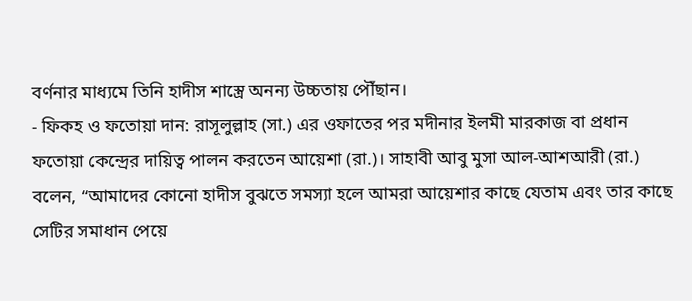বর্ণনার মাধ্যমে তিনি হাদীস শাস্ত্রে অনন্য উচ্চতায় পৌঁছান।
- ফিকহ ও ফতোয়া দান: রাসূলুল্লাহ (সা.) এর ওফাতের পর মদীনার ইলমী মারকাজ বা প্রধান ফতোয়া কেন্দ্রের দায়িত্ব পালন করতেন আয়েশা (রা.)। সাহাবী আবু মুসা আল-আশআরী (রা.) বলেন, “আমাদের কোনো হাদীস বুঝতে সমস্যা হলে আমরা আয়েশার কাছে যেতাম এবং তার কাছে সেটির সমাধান পেয়ে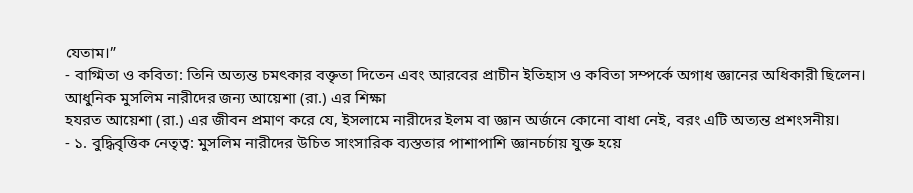যেতাম।”
- বাগ্মিতা ও কবিতা: তিনি অত্যন্ত চমৎকার বক্তৃতা দিতেন এবং আরবের প্রাচীন ইতিহাস ও কবিতা সম্পর্কে অগাধ জ্ঞানের অধিকারী ছিলেন।
আধুনিক মুসলিম নারীদের জন্য আয়েশা (রা.) এর শিক্ষা
হযরত আয়েশা (রা.) এর জীবন প্রমাণ করে যে, ইসলামে নারীদের ইলম বা জ্ঞান অর্জনে কোনো বাধা নেই, বরং এটি অত্যন্ত প্রশংসনীয়।
- ১. বুদ্ধিবৃত্তিক নেতৃত্ব: মুসলিম নারীদের উচিত সাংসারিক ব্যস্ততার পাশাপাশি জ্ঞানচর্চায় যুক্ত হয়ে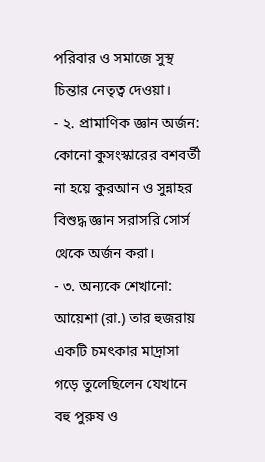পরিবার ও সমাজে সুস্থ চিন্তার নেতৃত্ব দেওয়া।
- ২. প্রামাণিক জ্ঞান অর্জন: কোনো কুসংস্কারের বশবর্তী না হয়ে কুরআন ও সুন্নাহর বিশুদ্ধ জ্ঞান সরাসরি সোর্স থেকে অর্জন করা।
- ৩. অন্যকে শেখানো: আয়েশা (রা.) তার হুজরায় একটি চমৎকার মাদ্রাসা গড়ে তুলেছিলেন যেখানে বহু পুরুষ ও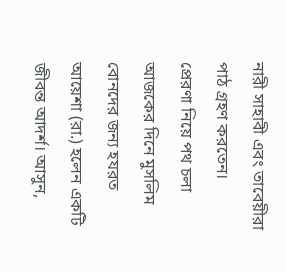নারী সাহাবী এবং তাবেয়ীরা পাঠ গ্রহণ করতেন।
প্রেরণা নিয়ে পথ চলা
আজকের দিনে মুসলিম বোনদের জন্য হযরত আয়েশা (রা.) হলেন একটি জীবন্ত আদর্শ। আসুন,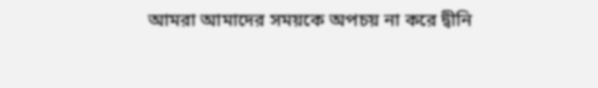আমরা আমাদের সময়কে অপচয় না করে দ্বীনি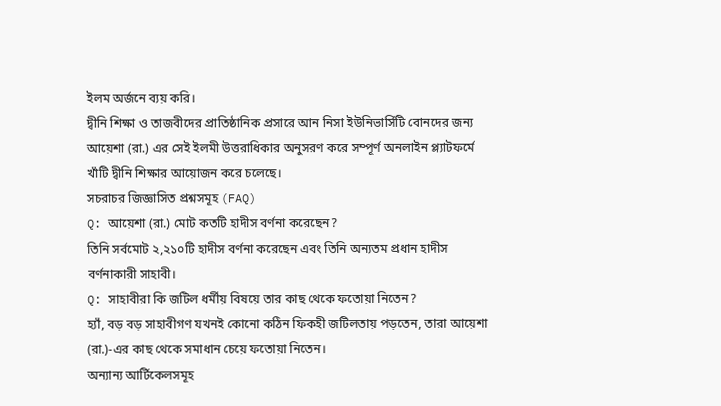ইলম অর্জনে ব্যয় করি।
দ্বীনি শিক্ষা ও তাজবীদের প্রাতিষ্ঠানিক প্রসারে আন নিসা ইউনিভার্সিটি বোনদের জন্য আয়েশা (রা.) এর সেই ইলমী উত্তরাধিকার অনুসরণ করে সম্পূর্ণ অনলাইন প্ল্যাটফর্মে খাঁটি দ্বীনি শিক্ষার আয়োজন করে চলেছে।
সচরাচর জিজ্ঞাসিত প্রশ্নসমূহ (FAQ)
Q: আয়েশা (রা.) মোট কতটি হাদীস বর্ণনা করেছেন?
তিনি সর্বমোট ২,২১০টি হাদীস বর্ণনা করেছেন এবং তিনি অন্যতম প্রধান হাদীস বর্ণনাকারী সাহাবী।
Q: সাহাবীরা কি জটিল ধর্মীয় বিষয়ে তার কাছ থেকে ফতোয়া নিতেন?
হ্যাঁ, বড় বড় সাহাবীগণ যখনই কোনো কঠিন ফিকহী জটিলতায় পড়তেন, তারা আয়েশা (রা.)-এর কাছ থেকে সমাধান চেয়ে ফতোয়া নিতেন।
অন্যান্য আর্টিকেলসমূহ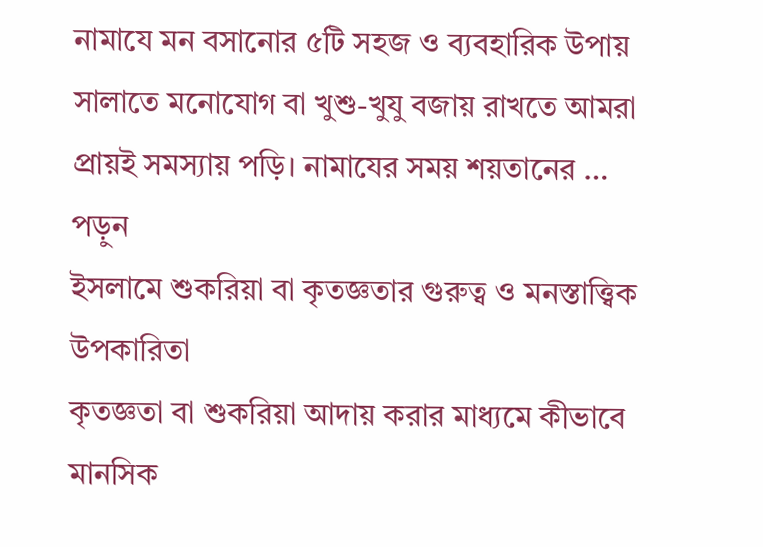নামাযে মন বসানোর ৫টি সহজ ও ব্যবহারিক উপায়
সালাতে মনোযোগ বা খুশু-খুযু বজায় রাখতে আমরা প্রায়ই সমস্যায় পড়ি। নামাযের সময় শয়তানের …
পড়ুন
ইসলামে শুকরিয়া বা কৃতজ্ঞতার গুরুত্ব ও মনস্তাত্ত্বিক উপকারিতা
কৃতজ্ঞতা বা শুকরিয়া আদায় করার মাধ্যমে কীভাবে মানসিক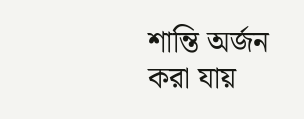শান্তি অর্জন করা যায়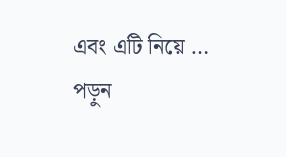এবং এটি নিয়ে …
পড়ুন